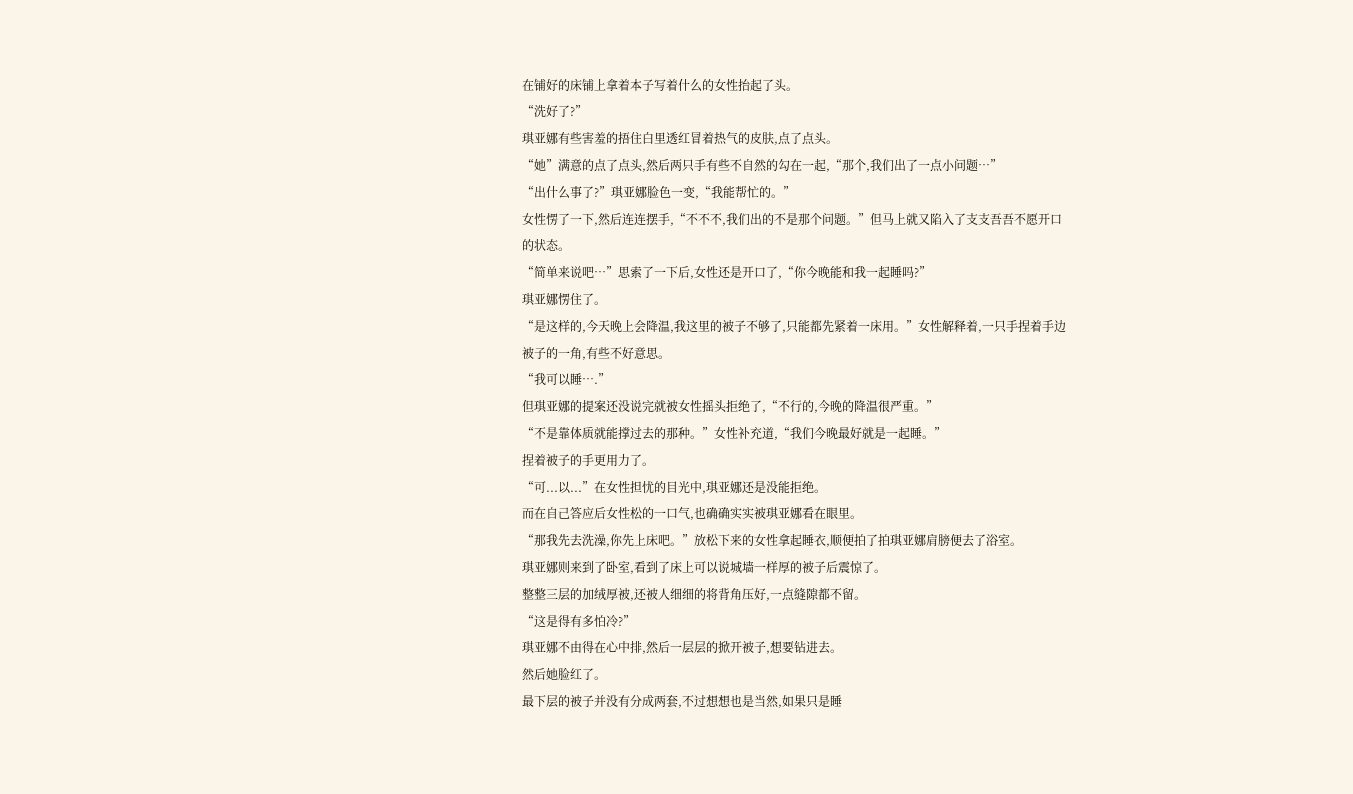在铺好的床铺上拿着本子写着什么的女性抬起了头。
“洗好了?”
琪亚娜有些害羞的捂住白里透红冒着热气的皮肤,点了点头。
“她”满意的点了点头,然后两只手有些不自然的勾在一起,“那个,我们出了一点小问题…”
“出什么事了?”琪亚娜脸色一变,“我能帮忙的。”
女性愣了一下,然后连连摆手,“不不不,我们出的不是那个问题。”但马上就又陷入了支支吾吾不愿开口的状态。
“简单来说吧…”思索了一下后,女性还是开口了,“你今晚能和我一起睡吗?”
琪亚娜愣住了。
“是这样的,今天晚上会降温,我这里的被子不够了,只能都先紧着一床用。”女性解释着,一只手捏着手边被子的一角,有些不好意思。
“我可以睡….”
但琪亚娜的提案还没说完就被女性摇头拒绝了,“不行的,今晚的降温很严重。”
“不是靠体质就能撑过去的那种。”女性补充道,“我们今晚最好就是一起睡。”
捏着被子的手更用力了。
“可...以...”在女性担忧的目光中,琪亚娜还是没能拒绝。
而在自己答应后女性松的一口气,也确确实实被琪亚娜看在眼里。
“那我先去洗澡,你先上床吧。”放松下来的女性拿起睡衣,顺便拍了拍琪亚娜肩膀便去了浴室。
琪亚娜则来到了卧室,看到了床上可以说城墙一样厚的被子后震惊了。
整整三层的加绒厚被,还被人细细的将背角压好,一点缝隙都不留。
“这是得有多怕冷?”
琪亚娜不由得在心中排,然后一层层的掀开被子,想要钻进去。
然后她脸红了。
最下层的被子并没有分成两套,不过想想也是当然,如果只是睡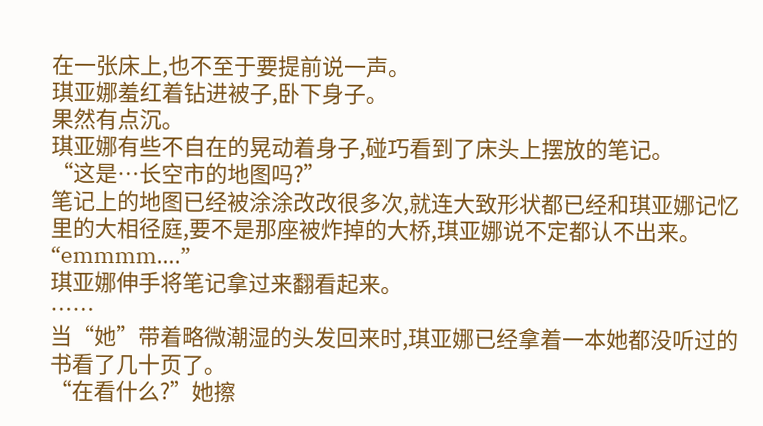在一张床上,也不至于要提前说一声。
琪亚娜羞红着钻进被子,卧下身子。
果然有点沉。
琪亚娜有些不自在的晃动着身子,碰巧看到了床头上摆放的笔记。
“这是…长空市的地图吗?”
笔记上的地图已经被涂涂改改很多次,就连大致形状都已经和琪亚娜记忆里的大相径庭,要不是那座被炸掉的大桥,琪亚娜说不定都认不出来。
“emmmm….”
琪亚娜伸手将笔记拿过来翻看起来。
……
当“她”带着略微潮湿的头发回来时,琪亚娜已经拿着一本她都没听过的书看了几十页了。
“在看什么?”她擦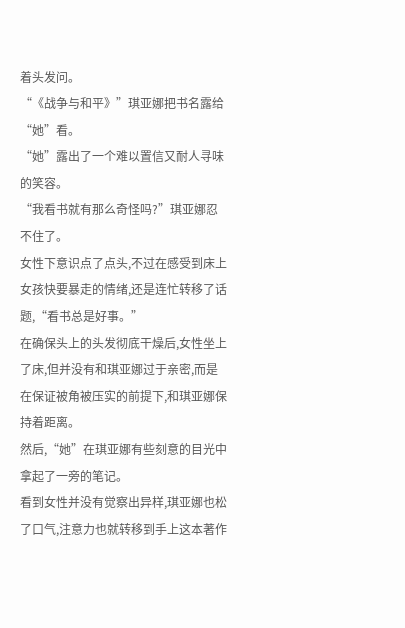着头发问。
“《战争与和平》”琪亚娜把书名露给“她”看。
“她”露出了一个难以置信又耐人寻味的笑容。
“我看书就有那么奇怪吗?”琪亚娜忍不住了。
女性下意识点了点头,不过在感受到床上女孩快要暴走的情绪,还是连忙转移了话题,“看书总是好事。”
在确保头上的头发彻底干燥后,女性坐上了床,但并没有和琪亚娜过于亲密,而是在保证被角被压实的前提下,和琪亚娜保持着距离。
然后,“她”在琪亚娜有些刻意的目光中拿起了一旁的笔记。
看到女性并没有觉察出异样,琪亚娜也松了口气,注意力也就转移到手上这本著作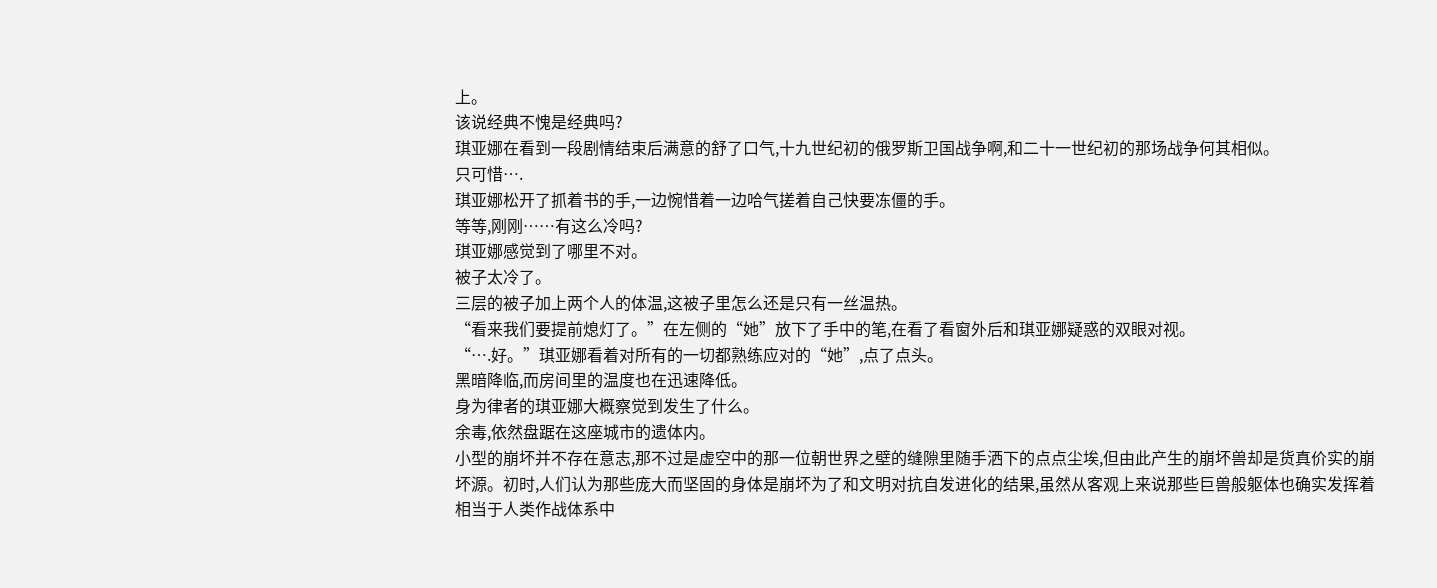上。
该说经典不愧是经典吗?
琪亚娜在看到一段剧情结束后满意的舒了口气,十九世纪初的俄罗斯卫国战争啊,和二十一世纪初的那场战争何其相似。
只可惜….
琪亚娜松开了抓着书的手,一边惋惜着一边哈气搓着自己快要冻僵的手。
等等,刚刚……有这么冷吗?
琪亚娜感觉到了哪里不对。
被子太冷了。
三层的被子加上两个人的体温,这被子里怎么还是只有一丝温热。
“看来我们要提前熄灯了。”在左侧的“她”放下了手中的笔,在看了看窗外后和琪亚娜疑惑的双眼对视。
“….好。”琪亚娜看着对所有的一切都熟练应对的“她”,点了点头。
黑暗降临,而房间里的温度也在迅速降低。
身为律者的琪亚娜大概察觉到发生了什么。
余毒,依然盘踞在这座城市的遗体内。
小型的崩坏并不存在意志,那不过是虚空中的那一位朝世界之壁的缝隙里随手洒下的点点尘埃,但由此产生的崩坏兽却是货真价实的崩坏源。初时,人们认为那些庞大而坚固的身体是崩坏为了和文明对抗自发进化的结果,虽然从客观上来说那些巨兽般躯体也确实发挥着相当于人类作战体系中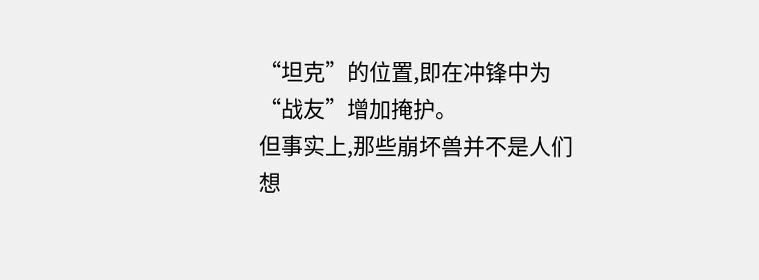“坦克”的位置,即在冲锋中为“战友”增加掩护。
但事实上,那些崩坏兽并不是人们想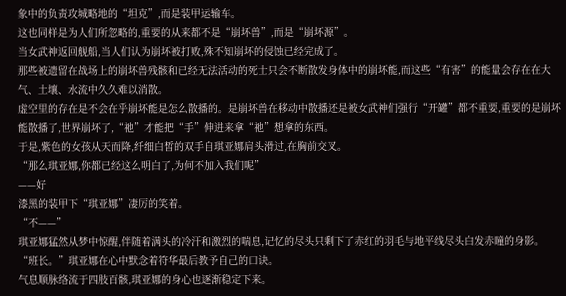象中的负责攻城略地的“坦克”,而是装甲运输车。
这也同样是为人们所忽略的,重要的从来都不是“崩坏兽”,而是“崩坏源”。
当女武神返回舰船,当人们认为崩坏被打败,殊不知崩坏的侵蚀已经完成了。
那些被遗留在战场上的崩坏兽残骸和已经无法活动的死士只会不断散发身体中的崩坏能,而这些“有害”的能量会存在在大气、土壤、水流中久久难以消散。
虚空里的存在是不会在乎崩坏能是怎么散播的。是崩坏兽在移动中散播还是被女武神们强行“开罐”都不重要,重要的是崩坏能散播了,世界崩坏了,“祂”才能把“手”伸进来拿“祂”想拿的东西。
于是,紫色的女孩从天而降,纤细白皙的双手自琪亚娜肩头滑过,在胸前交叉。
“那么琪亚娜,你都已经这么明白了,为何不加入我们呢”
——好
漆黑的装甲下“琪亚娜”凄厉的笑着。
“不——”
琪亚娜猛然从梦中惊醒,伴随着满头的冷汗和激烈的喘息,记忆的尽头只剩下了赤红的羽毛与地平线尽头白发赤瞳的身影。
“班长。”琪亚娜在心中默念着符华最后教予自己的口诀。
气息顺脉络流于四肢百骸,琪亚娜的身心也逐渐稳定下来。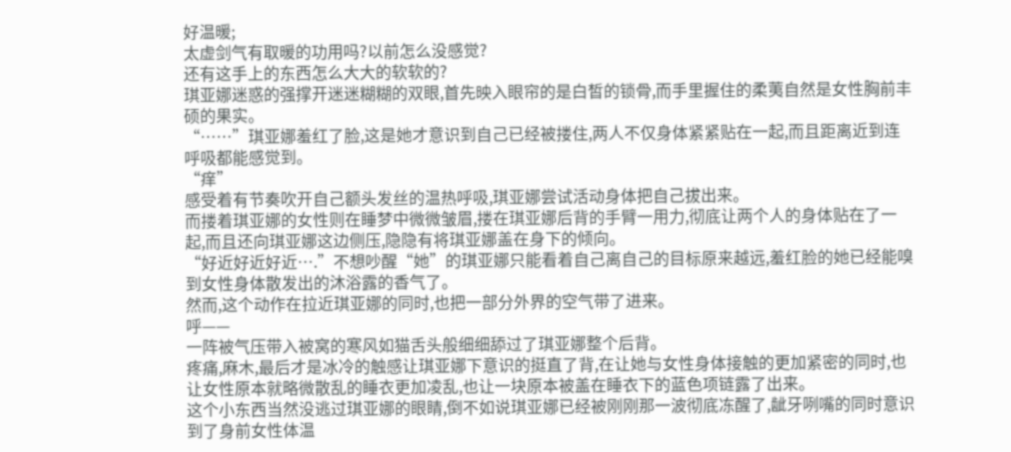好温暖;
太虚剑气有取暖的功用吗?以前怎么没感觉?
还有这手上的东西怎么大大的软软的?
琪亚娜迷惑的强撑开迷迷糊糊的双眼,首先映入眼帘的是白皙的锁骨,而手里握住的柔荑自然是女性胸前丰硕的果实。
“……”琪亚娜羞红了脸,这是她才意识到自己已经被搂住,两人不仅身体紧紧贴在一起,而且距离近到连呼吸都能感觉到。
“痒”
感受着有节奏吹开自己额头发丝的温热呼吸,琪亚娜尝试活动身体把自己拔出来。
而搂着琪亚娜的女性则在睡梦中微微皱眉,搂在琪亚娜后背的手臂一用力,彻底让两个人的身体贴在了一起,而且还向琪亚娜这边侧压,隐隐有将琪亚娜盖在身下的倾向。
“好近好近好近….”不想吵醒“她”的琪亚娜只能看着自己离自己的目标原来越远,羞红脸的她已经能嗅到女性身体散发出的沐浴露的香气了。
然而,这个动作在拉近琪亚娜的同时,也把一部分外界的空气带了进来。
呼——
一阵被气压带入被窝的寒风如猫舌头般细细舔过了琪亚娜整个后背。
疼痛,麻木,最后才是冰冷的触感让琪亚娜下意识的挺直了背,在让她与女性身体接触的更加紧密的同时,也让女性原本就略微散乱的睡衣更加凌乱,也让一块原本被盖在睡衣下的蓝色项链露了出来。
这个小东西当然没逃过琪亚娜的眼睛,倒不如说琪亚娜已经被刚刚那一波彻底冻醒了,龇牙咧嘴的同时意识到了身前女性体温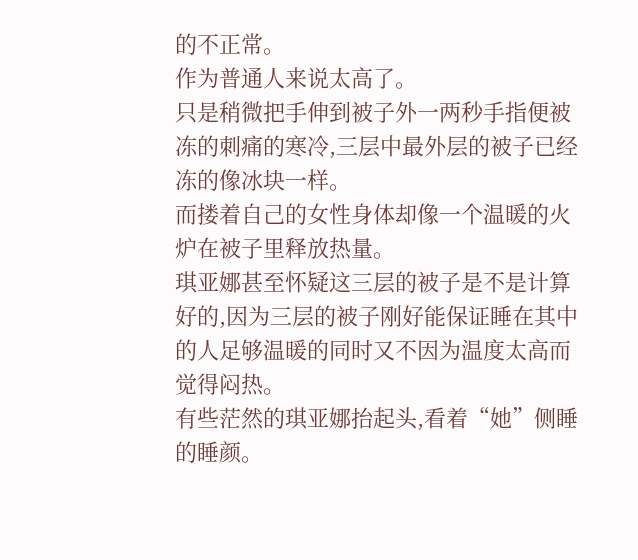的不正常。
作为普通人来说太高了。
只是稍微把手伸到被子外一两秒手指便被冻的刺痛的寒冷,三层中最外层的被子已经冻的像冰块一样。
而搂着自己的女性身体却像一个温暖的火炉在被子里释放热量。
琪亚娜甚至怀疑这三层的被子是不是计算好的,因为三层的被子刚好能保证睡在其中的人足够温暖的同时又不因为温度太高而觉得闷热。
有些茫然的琪亚娜抬起头,看着“她”侧睡的睡颜。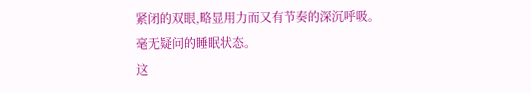紧闭的双眼,略显用力而又有节奏的深沉呼吸。
毫无疑问的睡眠状态。
这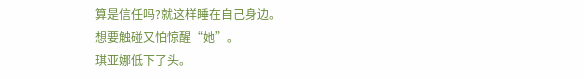算是信任吗?就这样睡在自己身边。
想要触碰又怕惊醒“她”。
琪亚娜低下了头。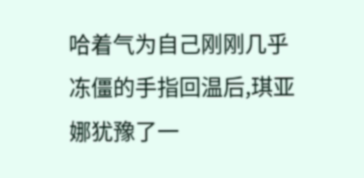哈着气为自己刚刚几乎冻僵的手指回温后,琪亚娜犹豫了一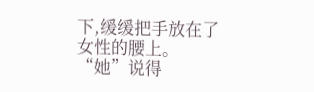下,缓缓把手放在了女性的腰上。
“她”说得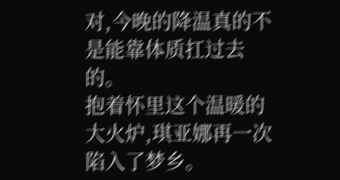对,今晚的降温真的不是能靠体质扛过去的。
抱着怀里这个温暖的大火炉,琪亚娜再一次陷入了梦乡。